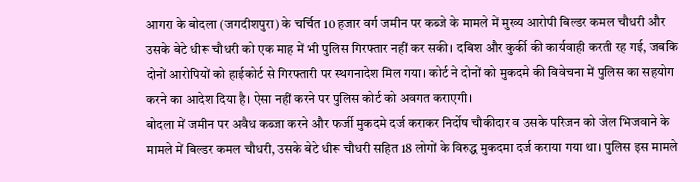आगरा के बोदला (जगदीशपुरा) के चर्चित 10 हजार वर्ग जमीन पर कब्जे के मामले में मुख्य आरोपी बिल्डर कमल चौधरी और उसके बेटे धीरू चौधरी को एक माह में भी पुलिस गिरफ्तार नहीं कर सकी। दबिश और कुर्की की कार्यवाही करती रह गई, जबकि दोनों आरोपियों को हाईकोर्ट से गिरफ्तारी पर स्थगनादेश मिल गया। कोर्ट ने दोनों को मुकदमे की विवेचना में पुलिस का सहयोग करने का आदेश दिया है। ऐसा नहीं करने पर पुलिस कोर्ट को अवगत कराएगी।
बोदला में जमीन पर अवैध कब्जा करने और फर्जी मुकदमे दर्ज कराकर निर्दोष चौकीदार व उसके परिजन को जेल भिजवाने के मामले में बिल्डर कमल चौधरी, उसके बेटे धीरू चौधरी सहित 18 लोगों के विरुद्ध मुकदमा दर्ज कराया गया था। पुलिस इस मामले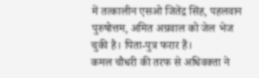में तत्कालीन एसओ जितेंद्र सिंह, पहलवान पुरुषोत्तम, अमित अग्रवाल को जेल भेज चुकी है। पिता-पुत्र फरार हैं।
कमल चौधरी की तरफ से अधिवक्ता ने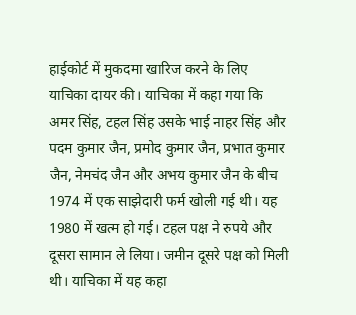हाईकोर्ट में मुकदमा खारिज करने के लिए याचिका दायर की। याचिका में कहा गया कि अमर सिंह, टहल सिंह उसके भाई नाहर सिंह और पदम कुमार जैन, प्रमोद कुमार जैन, प्रभात कुमार जैन, नेमचंद जैन और अभय कुमार जैन के बीच 1974 में एक साझेदारी फर्म खोली गई थी। यह 1980 में खत्म हो गई। टहल पक्ष ने रुपये और दूसरा सामान ले लिया। जमीन दूसरे पक्ष को मिली थी। याचिका में यह कहा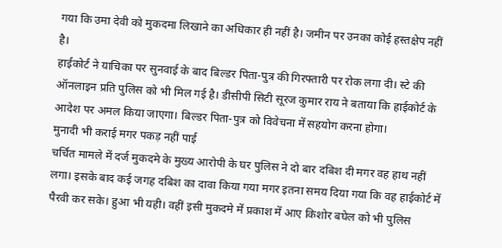गया कि उमा देवी को मुकदमा लिखाने का अधिकार ही नहीं है। जमीन पर उनका कोई हस्तक्षेप नहीं है।
हाईकोर्ट ने याचिका पर सुनवाई के बाद बिल्डर पिता-पुत्र की गिरफ्तारी पर रोक लगा दी। स्टे की ऑनलाइन प्रति पुलिस को भी मिल गई है। डीसीपी सिटी सूरज कुमार राय ने बताया कि हाईकोर्ट के आदेश पर अमल किया जाएगा। बिल्डर पिता-पुत्र को विवेचना में सहयोग करना होगा।
मुनादी भी कराई मगर पकड़ नहीं पाई
चर्चित मामले में दर्ज मुकदमे के मुख्य आरोपी के घर पुलिस ने दो बार दबिश दी मगर वह हाथ नहीं लगा। इसके बाद कई जगह दबिश का दावा किया गया मगर इतना समय दिया गया कि वह हाईकोर्ट में पैरवी कर सके। हुआ भी यही। वहीं इसी मुकदमे में प्रकाश में आए किशोर बघेल को भी पुलिस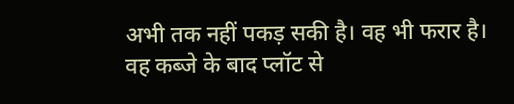अभी तक नहीं पकड़ सकी है। वह भी फरार है। वह कब्जे के बाद प्लॉट से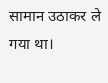सामान उठाकर ले गया था।